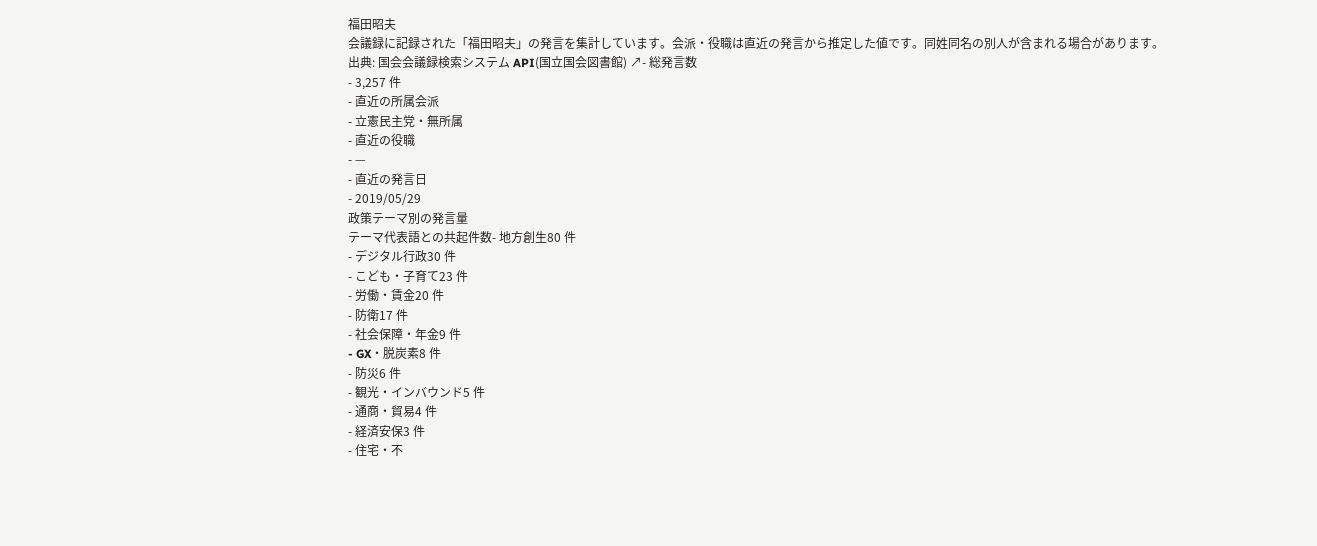福田昭夫
会議録に記録された「福田昭夫」の発言を集計しています。会派・役職は直近の発言から推定した値です。同姓同名の別人が含まれる場合があります。
出典: 国会会議録検索システム API(国立国会図書館) ↗- 総発言数
- 3,257 件
- 直近の所属会派
- 立憲民主党・無所属
- 直近の役職
- —
- 直近の発言日
- 2019/05/29
政策テーマ別の発言量
テーマ代表語との共起件数- 地方創生80 件
- デジタル行政30 件
- こども・子育て23 件
- 労働・賃金20 件
- 防衛17 件
- 社会保障・年金9 件
- GX・脱炭素8 件
- 防災6 件
- 観光・インバウンド5 件
- 通商・貿易4 件
- 経済安保3 件
- 住宅・不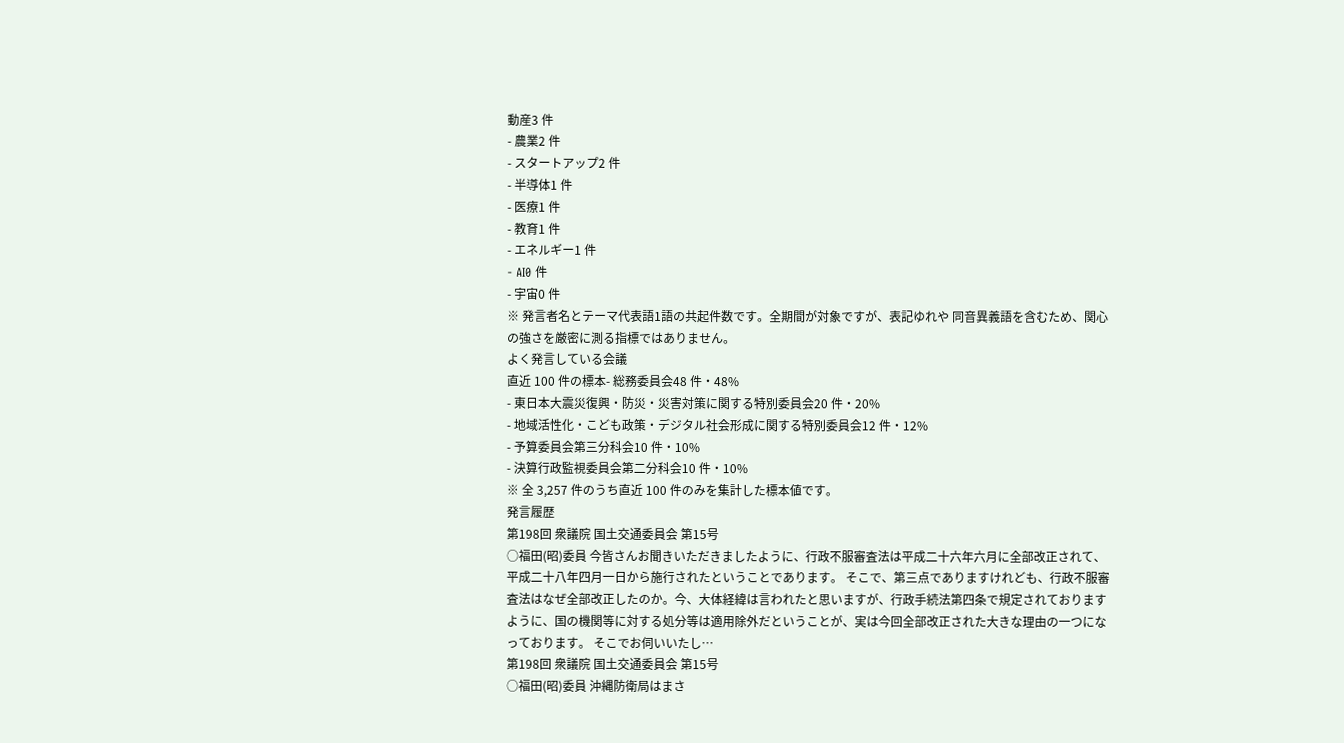動産3 件
- 農業2 件
- スタートアップ2 件
- 半導体1 件
- 医療1 件
- 教育1 件
- エネルギー1 件
- AI0 件
- 宇宙0 件
※ 発言者名とテーマ代表語1語の共起件数です。全期間が対象ですが、表記ゆれや 同音異義語を含むため、関心の強さを厳密に測る指標ではありません。
よく発言している会議
直近 100 件の標本- 総務委員会48 件・48%
- 東日本大震災復興・防災・災害対策に関する特別委員会20 件・20%
- 地域活性化・こども政策・デジタル社会形成に関する特別委員会12 件・12%
- 予算委員会第三分科会10 件・10%
- 決算行政監視委員会第二分科会10 件・10%
※ 全 3,257 件のうち直近 100 件のみを集計した標本値です。
発言履歴
第198回 衆議院 国土交通委員会 第15号
○福田(昭)委員 今皆さんお聞きいただきましたように、行政不服審査法は平成二十六年六月に全部改正されて、平成二十八年四月一日から施行されたということであります。 そこで、第三点でありますけれども、行政不服審査法はなぜ全部改正したのか。今、大体経緯は言われたと思いますが、行政手続法第四条で規定されておりますように、国の機関等に対する処分等は適用除外だということが、実は今回全部改正された大きな理由の一つになっております。 そこでお伺いいたし…
第198回 衆議院 国土交通委員会 第15号
○福田(昭)委員 沖縄防衛局はまさ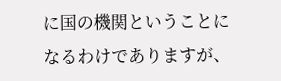に国の機関ということになるわけでありますが、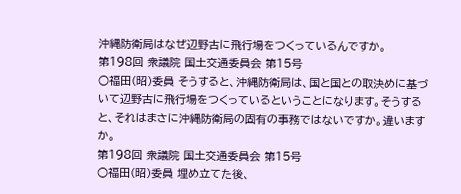沖縄防衛局はなぜ辺野古に飛行場をつくっているんですか。
第198回 衆議院 国土交通委員会 第15号
○福田(昭)委員 そうすると、沖縄防衛局は、国と国との取決めに基づいて辺野古に飛行場をつくっているということになります。そうすると、それはまさに沖縄防衛局の固有の事務ではないですか。違いますか。
第198回 衆議院 国土交通委員会 第15号
○福田(昭)委員 埋め立てた後、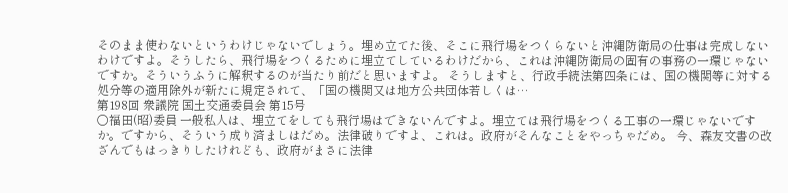そのまま使わないというわけじゃないでしょう。埋め立てた後、そこに飛行場をつくらないと沖縄防衛局の仕事は完成しないわけですよ。そうしたら、飛行場をつくるために埋立てしているわけだから、これは沖縄防衛局の固有の事務の一環じゃないですか。そういうふうに解釈するのが当たり前だと思いますよ。 そうしますと、行政手続法第四条には、国の機関等に対する処分等の適用除外が新たに規定されて、「国の機関又は地方公共団体若しくは…
第198回 衆議院 国土交通委員会 第15号
○福田(昭)委員 一般私人は、埋立てをしても飛行場はできないんですよ。埋立ては飛行場をつくる工事の一環じゃないですか。ですから、そういう成り済ましはだめ。法律破りですよ、これは。政府がそんなことをやっちゃだめ。 今、森友文書の改ざんでもはっきりしたけれども、政府がまさに法律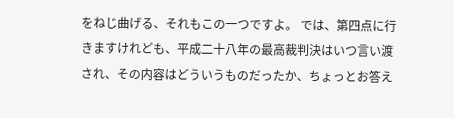をねじ曲げる、それもこの一つですよ。 では、第四点に行きますけれども、平成二十八年の最高裁判決はいつ言い渡され、その内容はどういうものだったか、ちょっとお答え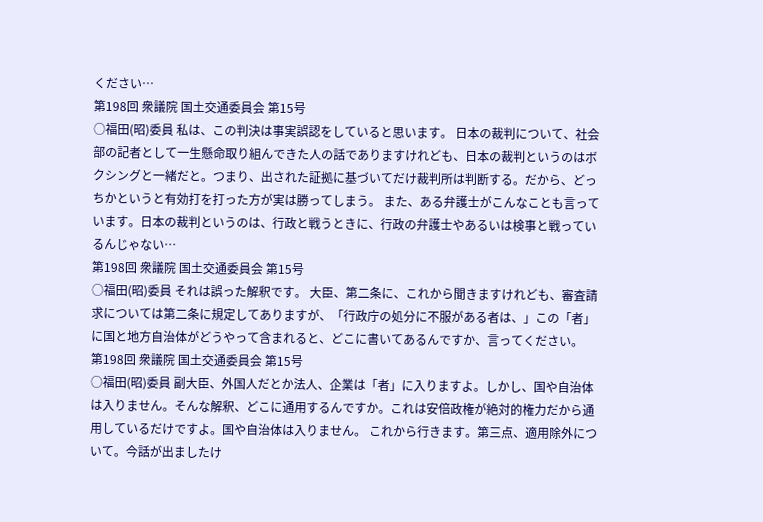ください…
第198回 衆議院 国土交通委員会 第15号
○福田(昭)委員 私は、この判決は事実誤認をしていると思います。 日本の裁判について、社会部の記者として一生懸命取り組んできた人の話でありますけれども、日本の裁判というのはボクシングと一緒だと。つまり、出された証拠に基づいてだけ裁判所は判断する。だから、どっちかというと有効打を打った方が実は勝ってしまう。 また、ある弁護士がこんなことも言っています。日本の裁判というのは、行政と戦うときに、行政の弁護士やあるいは検事と戦っているんじゃない…
第198回 衆議院 国土交通委員会 第15号
○福田(昭)委員 それは誤った解釈です。 大臣、第二条に、これから聞きますけれども、審査請求については第二条に規定してありますが、「行政庁の処分に不服がある者は、」この「者」に国と地方自治体がどうやって含まれると、どこに書いてあるんですか、言ってください。
第198回 衆議院 国土交通委員会 第15号
○福田(昭)委員 副大臣、外国人だとか法人、企業は「者」に入りますよ。しかし、国や自治体は入りません。そんな解釈、どこに通用するんですか。これは安倍政権が絶対的権力だから通用しているだけですよ。国や自治体は入りません。 これから行きます。第三点、適用除外について。今話が出ましたけ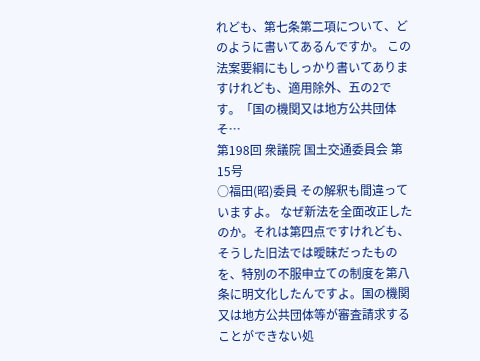れども、第七条第二項について、どのように書いてあるんですか。 この法案要綱にもしっかり書いてありますけれども、適用除外、五の2です。「国の機関又は地方公共団体そ…
第198回 衆議院 国土交通委員会 第15号
○福田(昭)委員 その解釈も間違っていますよ。 なぜ新法を全面改正したのか。それは第四点ですけれども、そうした旧法では曖昧だったものを、特別の不服申立ての制度を第八条に明文化したんですよ。国の機関又は地方公共団体等が審査請求することができない処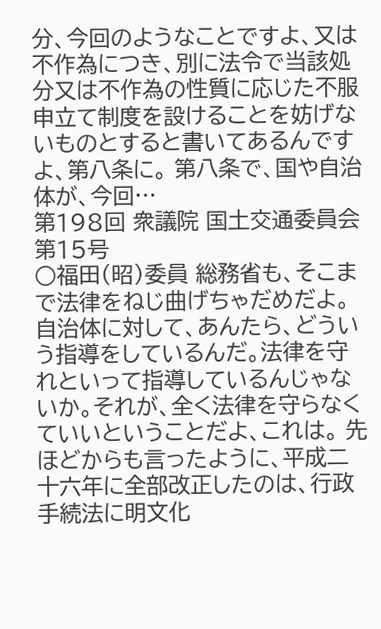分、今回のようなことですよ、又は不作為につき、別に法令で当該処分又は不作為の性質に応じた不服申立て制度を設けることを妨げないものとすると書いてあるんですよ、第八条に。 第八条で、国や自治体が、今回…
第198回 衆議院 国土交通委員会 第15号
○福田(昭)委員 総務省も、そこまで法律をねじ曲げちゃだめだよ。自治体に対して、あんたら、どういう指導をしているんだ。法律を守れといって指導しているんじゃないか。それが、全く法律を守らなくていいということだよ、これは。 先ほどからも言ったように、平成二十六年に全部改正したのは、行政手続法に明文化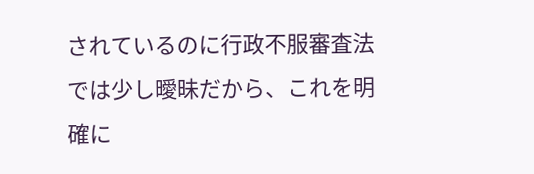されているのに行政不服審査法では少し曖昧だから、これを明確に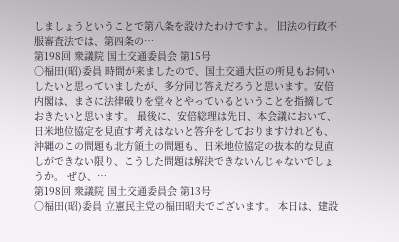しましょうということで第八条を設けたわけですよ。 旧法の行政不服審査法では、第四条の…
第198回 衆議院 国土交通委員会 第15号
○福田(昭)委員 時間が来ましたので、国土交通大臣の所見もお伺いしたいと思っていましたが、多分同じ答えだろうと思います。安倍内閣は、まさに法律破りを堂々とやっているということを指摘しておきたいと思います。 最後に、安倍総理は先日、本会議において、日米地位協定を見直す考えはないと答弁をしておりますけれども、沖縄のこの問題も北方領土の問題も、日米地位協定の抜本的な見直しができない限り、こうした問題は解決できないんじゃないでしょうか。 ぜひ、…
第198回 衆議院 国土交通委員会 第13号
○福田(昭)委員 立憲民主党の福田昭夫でございます。 本日は、建設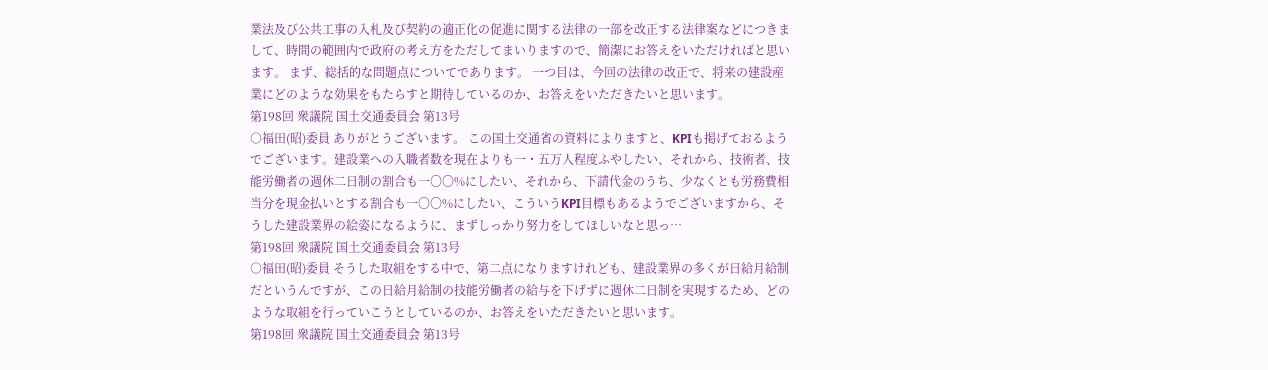業法及び公共工事の入札及び契約の適正化の促進に関する法律の一部を改正する法律案などにつきまして、時間の範囲内で政府の考え方をただしてまいりますので、簡潔にお答えをいただければと思います。 まず、総括的な問題点についてであります。 一つ目は、今回の法律の改正で、将来の建設産業にどのような効果をもたらすと期待しているのか、お答えをいただきたいと思います。
第198回 衆議院 国土交通委員会 第13号
○福田(昭)委員 ありがとうございます。 この国土交通省の資料によりますと、KPIも掲げておるようでございます。建設業への入職者数を現在よりも一・五万人程度ふやしたい、それから、技術者、技能労働者の週休二日制の割合も一〇〇%にしたい、それから、下請代金のうち、少なくとも労務費相当分を現金払いとする割合も一〇〇%にしたい、こういうKPI目標もあるようでございますから、そうした建設業界の絵姿になるように、まずしっかり努力をしてほしいなと思っ…
第198回 衆議院 国土交通委員会 第13号
○福田(昭)委員 そうした取組をする中で、第二点になりますけれども、建設業界の多くが日給月給制だというんですが、この日給月給制の技能労働者の給与を下げずに週休二日制を実現するため、どのような取組を行っていこうとしているのか、お答えをいただきたいと思います。
第198回 衆議院 国土交通委員会 第13号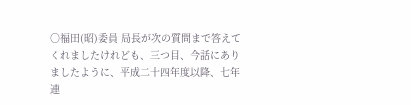○福田(昭)委員 局長が次の質問まで答えてくれましたけれども、三つ目、今話にありましたように、平成二十四年度以降、七年連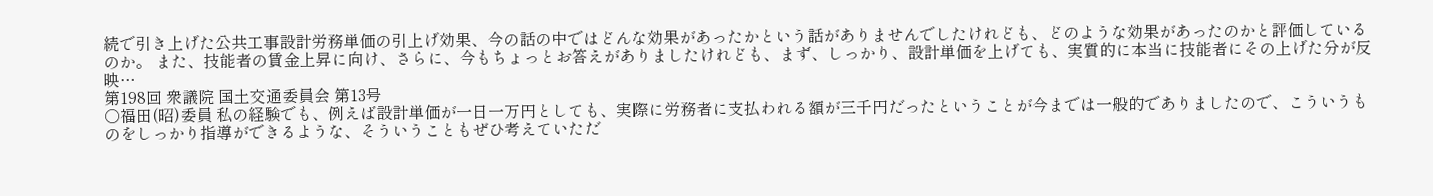続で引き上げた公共工事設計労務単価の引上げ効果、今の話の中ではどんな効果があったかという話がありませんでしたけれども、どのような効果があったのかと評価しているのか。 また、技能者の賃金上昇に向け、さらに、今もちょっとお答えがありましたけれども、まず、しっかり、設計単価を上げても、実質的に本当に技能者にその上げた分が反映…
第198回 衆議院 国土交通委員会 第13号
○福田(昭)委員 私の経験でも、例えば設計単価が一日一万円としても、実際に労務者に支払われる額が三千円だったということが今までは一般的でありましたので、こういうものをしっかり指導ができるような、そういうこともぜひ考えていただ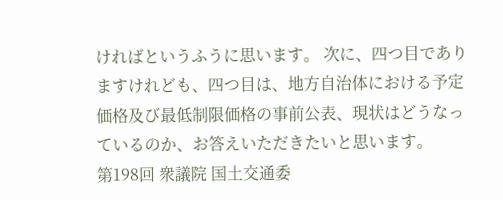ければというふうに思います。 次に、四つ目でありますけれども、四つ目は、地方自治体における予定価格及び最低制限価格の事前公表、現状はどうなっているのか、お答えいただきたいと思います。
第198回 衆議院 国土交通委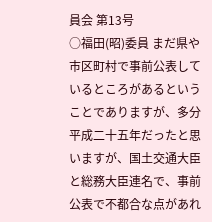員会 第13号
○福田(昭)委員 まだ県や市区町村で事前公表しているところがあるということでありますが、多分平成二十五年だったと思いますが、国土交通大臣と総務大臣連名で、事前公表で不都合な点があれ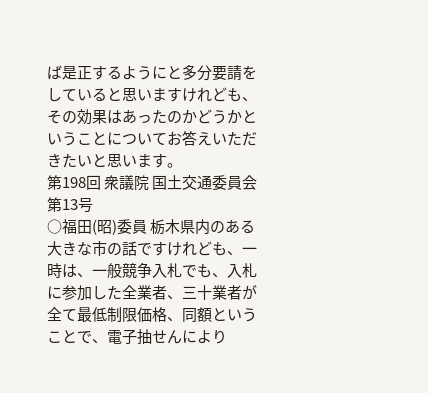ば是正するようにと多分要請をしていると思いますけれども、その効果はあったのかどうかということについてお答えいただきたいと思います。
第198回 衆議院 国土交通委員会 第13号
○福田(昭)委員 栃木県内のある大きな市の話ですけれども、一時は、一般競争入札でも、入札に参加した全業者、三十業者が全て最低制限価格、同額ということで、電子抽せんにより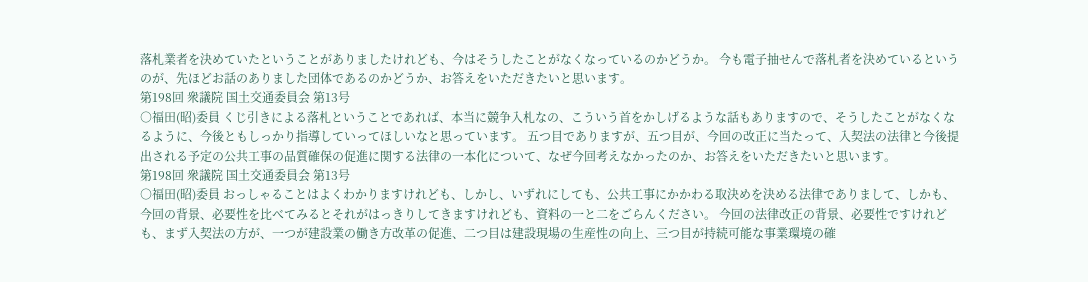落札業者を決めていたということがありましたけれども、今はそうしたことがなくなっているのかどうか。 今も電子抽せんで落札者を決めているというのが、先ほどお話のありました団体であるのかどうか、お答えをいただきたいと思います。
第198回 衆議院 国土交通委員会 第13号
○福田(昭)委員 くじ引きによる落札ということであれば、本当に競争入札なの、こういう首をかしげるような話もありますので、そうしたことがなくなるように、今後ともしっかり指導していってほしいなと思っています。 五つ目でありますが、五つ目が、今回の改正に当たって、入契法の法律と今後提出される予定の公共工事の品質確保の促進に関する法律の一本化について、なぜ今回考えなかったのか、お答えをいただきたいと思います。
第198回 衆議院 国土交通委員会 第13号
○福田(昭)委員 おっしゃることはよくわかりますけれども、しかし、いずれにしても、公共工事にかかわる取決めを決める法律でありまして、しかも、今回の背景、必要性を比べてみるとそれがはっきりしてきますけれども、資料の一と二をごらんください。 今回の法律改正の背景、必要性ですけれども、まず入契法の方が、一つが建設業の働き方改革の促進、二つ目は建設現場の生産性の向上、三つ目が持続可能な事業環境の確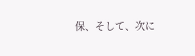保、そして、次に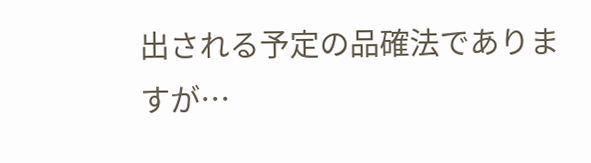出される予定の品確法でありますが…